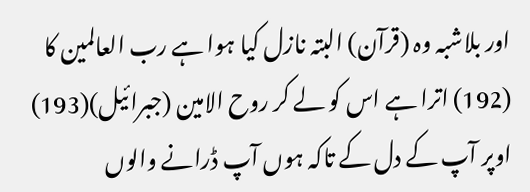اور بلاشبہ وہ (قرآن) البتہ نازل کیا ہوا ہے رب العالمین کا (192) اترا ہے اس کو لے کر روح الامین (جبرائیل)(193) اوپر آپ کے دل کے تاکہ ہوں آپ ڈرانے والوں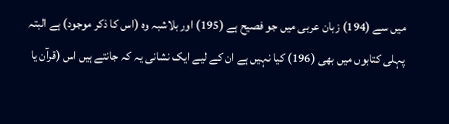میں سے (194) زبان عربی میں جو فصیح ہے (195) اور بلاشبہ وہ (اس کا ذکر موجود) ہے البتہ پہلی کتابوں میں بھی (196) کیا نہیں ہے ان کے لیے ایک نشانی یہ کہ جانتے ہیں اس (قرآن یا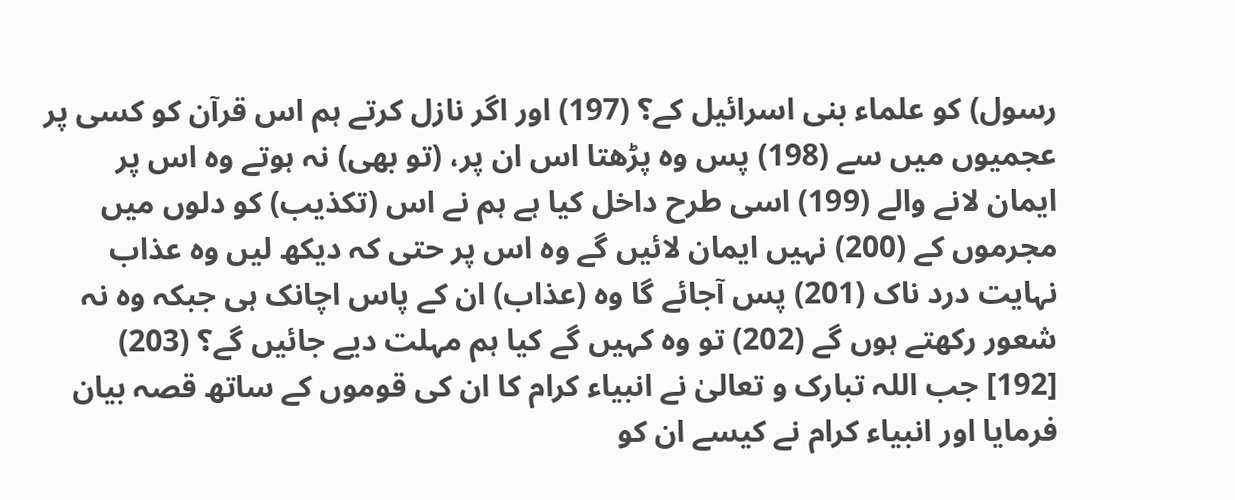رسول) کو علماء بنی اسرائیل کے؟ (197) اور اگر نازل کرتے ہم اس قرآن کو کسی پر عجمیوں میں سے (198) پس وہ پڑھتا اس ان پر، (تو بھی) نہ ہوتے وہ اس پر ایمان لانے والے (199) اسی طرح داخل کیا ہے ہم نے اس (تکذیب) کو دلوں میں مجرموں کے (200) نہیں ایمان لائیں گے وہ اس پر حتی کہ دیکھ لیں وہ عذاب نہایت درد ناک (201) پس آجائے گا وہ (عذاب) ان کے پاس اچانک ہی جبکہ وہ نہ شعور رکھتے ہوں گے (202) تو وہ کہیں گے کیا ہم مہلت دیے جائیں گے؟ (203)
[192] جب اللہ تبارک و تعالیٰ نے انبیاء کرام کا ان کی قوموں کے ساتھ قصہ بیان فرمایا اور انبیاء کرام نے کیسے ان کو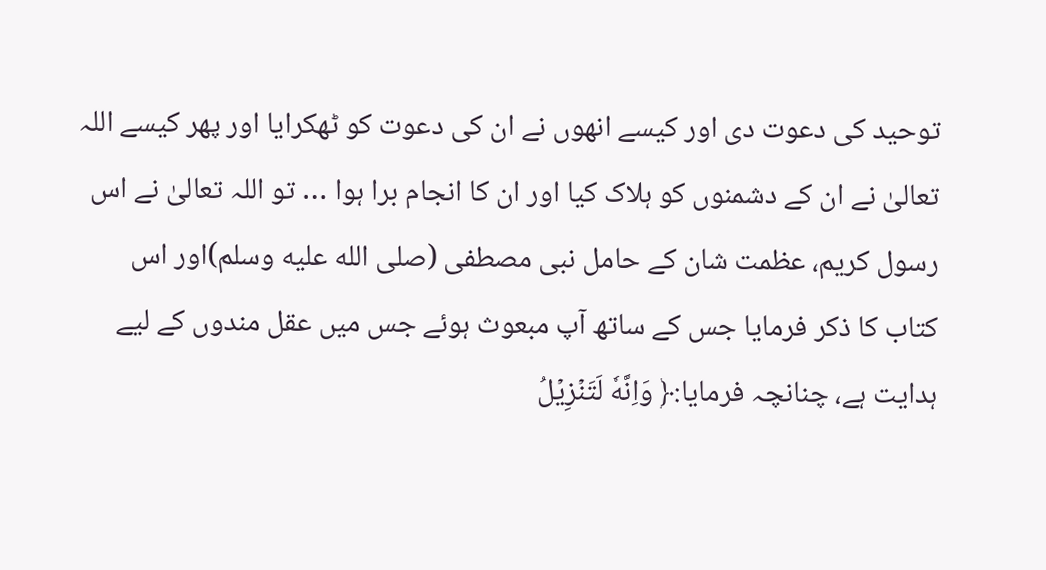توحید کی دعوت دی اور کیسے انھوں نے ان کی دعوت کو ٹھکرایا اور پھر کیسے اللہ تعالیٰ نے ان کے دشمنوں کو ہلاک کیا اور ان کا انجام برا ہوا … تو اللہ تعالیٰ نے اس رسول کریم، عظمت شان کے حامل نبی مصطفی (صلى الله عليه وسلم)اور اس کتاب کا ذکر فرمایا جس کے ساتھ آپ مبعوث ہوئے جس میں عقل مندوں کے لیے ہدایت ہے، چنانچہ فرمایا:﴿ وَاِنَّهٗ لَتَنۡزِيۡلُ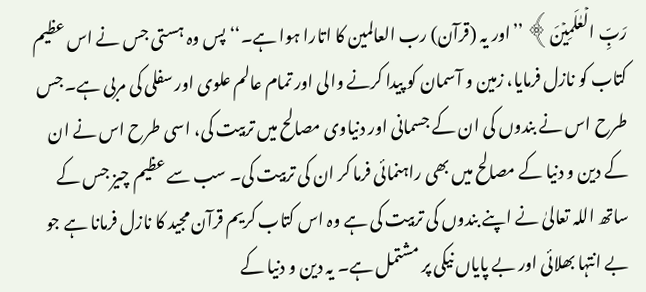رَبِّ الۡعٰلَمِيۡنَ﴾ ’’اور یہ (قرآن) رب العالمین کا اتارا ہوا ہے۔‘‘ پس وہ ہستی جس نے اس عظیم کتاب کو نازل فرمایا، زمین و آسمان کو پیدا کرنے والی اور تمام عالم علوی اور سفلی کی مربی ہے۔ جس طرح اس نے بندوں کی ان کے جسمانی اور دنیاوی مصالح میں تربیت کی، اسی طرح اس نے ان کے دین و دنیا کے مصالح میں بھی راہنمائی فرما کر ان کی تربیت کی۔ سب سے عظیم چیز جس کے ساتھ اللہ تعالیٰ نے اپنے بندوں کی تربیت کی ہے وہ اس کتاب کریم قرآن مجید کا نازل فرمانا ہے جو بے انتہا بھلائی اور بے پایاں نیکی پر مشتمل ہے۔ یہ دین و دنیا کے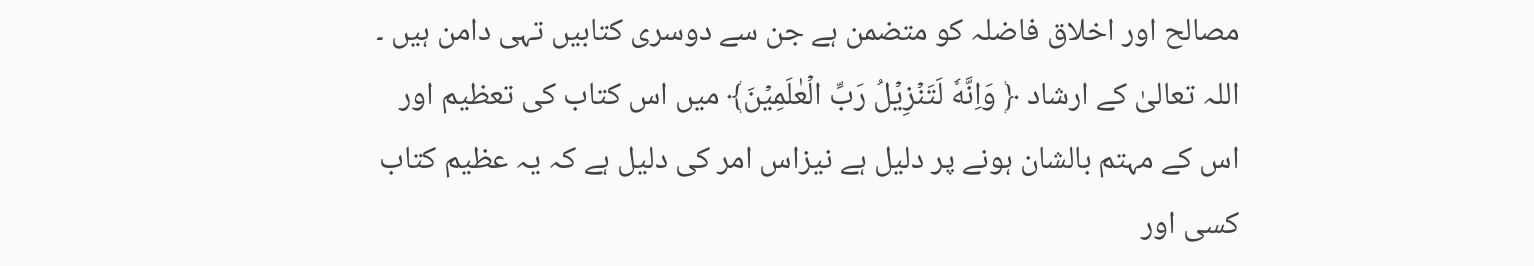مصالح اور اخلاق فاضلہ کو متضمن ہے جن سے دوسری کتابیں تہی دامن ہیں ۔ اللہ تعالیٰ کے ارشاد ﴿ وَاِنَّهٗ لَتَنۡزِيۡلُ رَبِّ الۡعٰلَمِيۡنَ﴾ میں اس کتاب کی تعظیم اور اس کے مہتم بالشان ہونے پر دلیل ہے نیزاس امر کی دلیل ہے کہ یہ عظیم کتاب کسی اور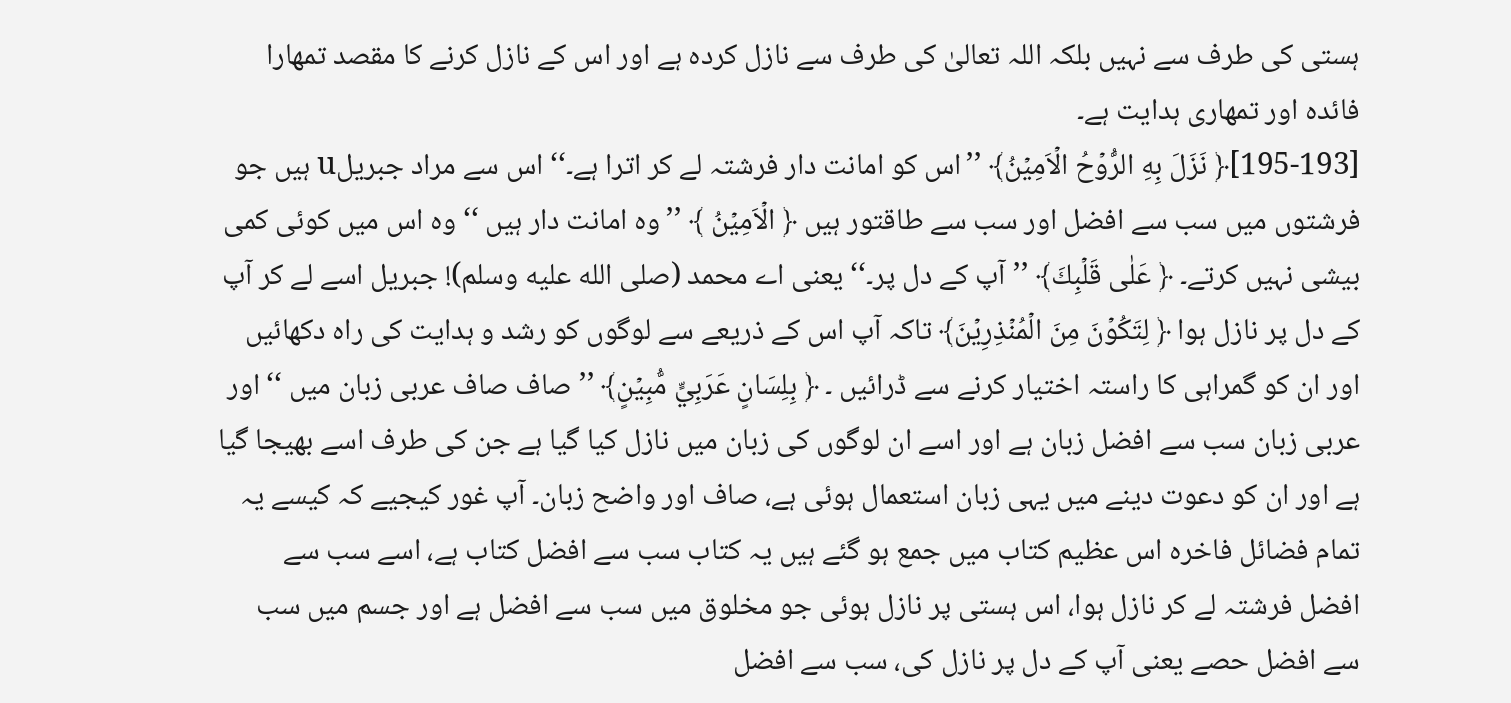ہستی کی طرف سے نہیں بلکہ اللہ تعالیٰ کی طرف سے نازل کردہ ہے اور اس کے نازل کرنے کا مقصد تمھارا فائدہ اور تمھاری ہدایت ہے۔
[195-193]﴿ نَزَلَ بِهِ الرُّوۡحُ الۡاَمِيۡنُ﴾ ’’اس کو امانت دار فرشتہ لے کر اترا ہے۔‘‘ اس سے مراد جبریلu ہیں جو فرشتوں میں سب سے افضل اور سب سے طاقتور ہیں ﴿ الۡاَمِيۡنُ ﴾ ’’وہ امانت دار ہیں ‘‘ وہ اس میں کوئی کمی بیشی نہیں کرتے۔ ﴿ عَلٰى قَلۡبِكَ﴾ ’’آپ کے دل پر۔‘‘ یعنی اے محمد (صلى الله عليه وسلم)! جبریل اسے لے کر آپ کے دل پر نازل ہوا ﴿ لِتَكُوۡنَ مِنَ الۡمُنۡذِرِيۡنَ﴾ تاکہ آپ اس کے ذریعے سے لوگوں کو رشد و ہدایت کی راہ دکھائیں اور ان کو گمراہی کا راستہ اختیار کرنے سے ڈرائیں ۔ ﴿ بِلِسَانٍ عَرَبِيٍّ مُّبِيۡنٍ﴾ ’’ صاف صاف عربی زبان میں ‘‘ اور عربی زبان سب سے افضل زبان ہے اور اسے ان لوگوں کی زبان میں نازل کیا گیا ہے جن کی طرف اسے بھیجا گیا ہے اور ان کو دعوت دینے میں یہی زبان استعمال ہوئی ہے، صاف اور واضح زبان۔ آپ غور کیجیے کہ کیسے یہ تمام فضائل فاخرہ اس عظیم کتاب میں جمع ہو گئے ہیں یہ کتاب سب سے افضل کتاب ہے، اسے سب سے افضل فرشتہ لے کر نازل ہوا، اس ہستی پر نازل ہوئی جو مخلوق میں سب سے افضل ہے اور جسم میں سب سے افضل حصے یعنی آپ کے دل پر نازل کی، سب سے افضل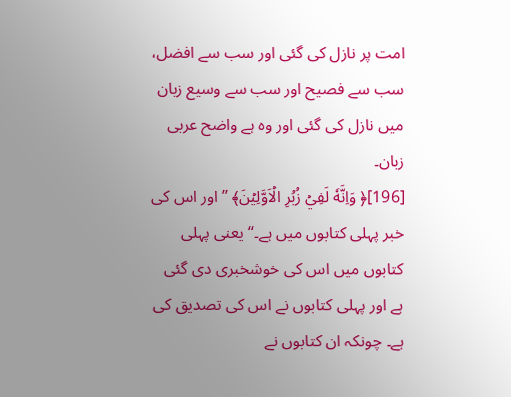امت پر نازل کی گئی اور سب سے افضل، سب سے فصیح اور سب سے وسیع زبان میں نازل کی گئی اور وہ ہے واضح عربی زبان۔
[196]﴿ وَاِنَّهٗ لَفِيۡ زُبُرِ الۡاَوَّلِيۡنَ﴾ ’’اور اس کی خبر پہلی کتابوں میں ہے۔‘‘ یعنی پہلی کتابوں میں اس کی خوشخبری دی گئی ہے اور پہلی کتابوں نے اس کی تصدیق کی ہے۔ چونکہ ان کتابوں نے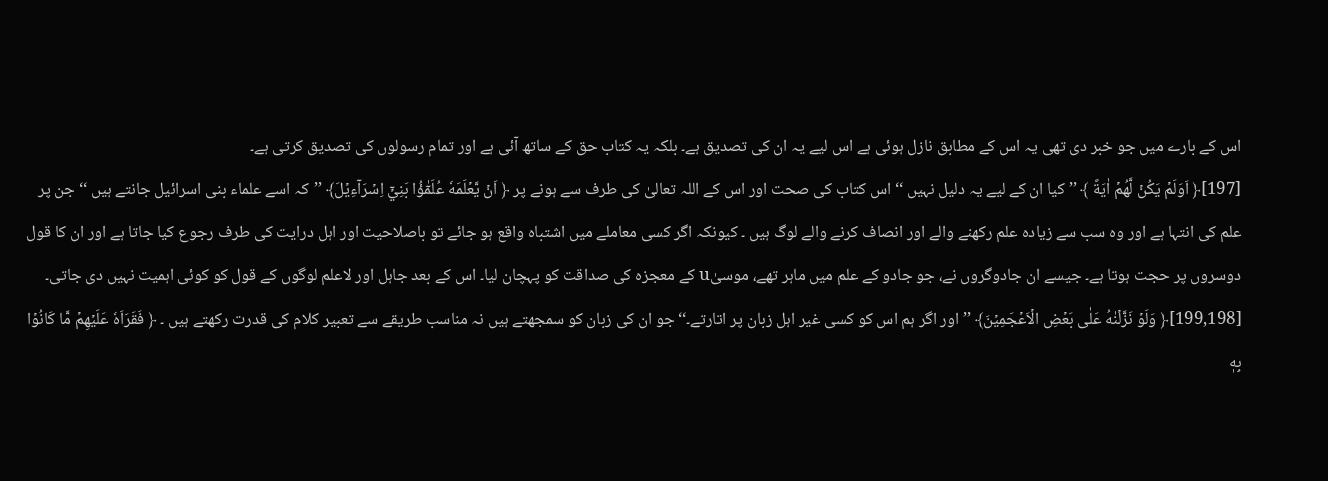اس کے بارے میں جو خبر دی تھی یہ اس کے مطابق نازل ہوئی ہے اس لیے یہ ان کی تصدیق ہے۔ بلکہ یہ کتاب حق کے ساتھ آئی ہے اور تمام رسولوں کی تصدیق کرتی ہے۔
[197]﴿ اَوَلَمۡ يَكُنۡ لَّهُمۡ اٰيَةً ﴾ ’’کیا ان کے لیے یہ دلیل نہیں ‘‘ اس کتاب کی صحت اور اس کے اللہ تعالیٰ کی طرف سے ہونے پر ﴿ اَنۡ يَّعۡلَمَهٗ عُلَمٰٓؤُا بَنِيۡۤ اِسۡرَآءِيۡلَ﴾ ’’کہ اسے علماء بنی اسرائیل جانتے ہیں ‘‘ جن پر علم کی انتہا ہے اور وہ سب سے زیادہ علم رکھنے والے اور انصاف کرنے والے لوگ ہیں ۔ کیونکہ اگر کسی معاملے میں اشتباہ واقع ہو جائے تو باصلاحیت اور اہل درایت کی طرف رجوع کیا جاتا ہے اور ان کا قول دوسروں پر حجت ہوتا ہے۔ جیسے ان جادوگروں نے، جو جادو کے علم میں ماہر تھے، موسیٰu کے معجزہ کی صداقت کو پہچان لیا۔ اس کے بعد جاہل اور لاعلم لوگوں کے قول کو کوئی اہمیت نہیں دی جاتی۔
[199,198]﴿ وَلَوۡ نَزَّلۡنٰهُ عَلٰى بَعۡضِ الۡاَعۡجَمِيۡنَ﴾ ’’اور اگر ہم اس کو کسی غیر اہل زبان پر اتارتے۔‘‘ جو ان کی زبان کو سمجھتے ہیں نہ مناسب طریقے سے تعبیر کلام کی قدرت رکھتے ہیں ۔ ﴿ فَقَرَاَهٗ عَلَيۡهِمۡ مَّا كَانُوۡا بِهٖ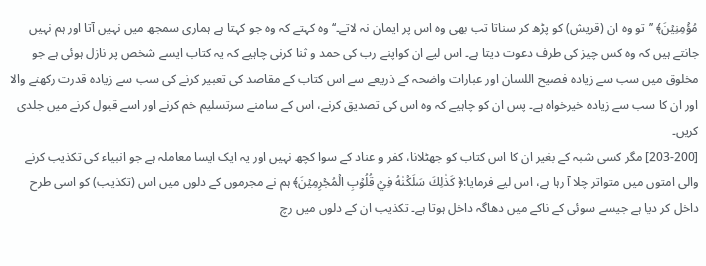مُؤۡمِنِيۡنَ﴾ ’’تو وہ ان (قریش) کو پڑھ کر سناتا تب بھی وہ اس پر ایمان نہ لاتے۔‘‘ وہ کہتے کہ وہ جو کہتا ہے ہماری سمجھ میں نہیں آتا اور ہم نہیں جانتے ہیں کہ وہ کس چیز کی طرف دعوت دیتا ہے۔ اس لیے ان کواپنے رب کی حمد و ثنا کرنی چاہیے کہ یہ کتاب ایسے شخص پر نازل ہوئی ہے جو مخلوق میں سب سے زیادہ فصیح اللسان اور عبارات واضحہ کے ذریعے سے اس کتاب کے مقاصد کی تعبیر کرنے کی سب سے زیادہ قدرت رکھنے والا اور ان کا سب سے زیادہ خیرخواہ ہے۔ پس ان کو چاہیے کہ وہ اس کی تصدیق کرنے، اس کے سامنے سرتسلیم خم کرنے اور اسے قبول کرنے میں جلدی کریں۔
[203-200] مگر کسی شبہ کے بغیر ان کا اس کتاب کو جھٹلانا، کفر و عناد کے سوا کچھ نہیں اور یہ ایک ایسا معاملہ ہے جو انبیاء کی تکذیب کرنے والی امتوں میں متواتر چلا آ رہا ہے، اس لیے فرمایا:﴿ كَذٰلِكَ سَلَكۡنٰهُ فِيۡ قُلُوۡبِ الۡمُجۡرِمِيۡنَ﴾ ہم نے مجرموں کے دلوں میں اس (تکذیب) کو اسی طرح داخل کر دیا ہے جیسے سوئی کے ناکے میں دھاگہ داخل ہوتا ہے۔ تکذیب ان کے دلوں میں رچ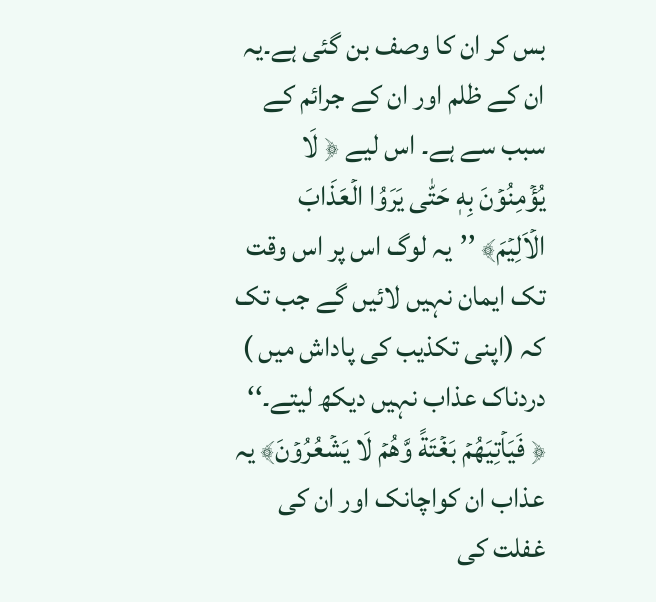بس کر ان کا وصف بن گئی ہے۔یہ ان کے ظلم اور ان کے جرائم کے سبب سے ہے۔ اس لیے ﴿ لَا يُؤۡمِنُوۡنَ بِهٖ حَتّٰى يَرَوُا الۡعَذَابَ الۡاَلِيۡمَ﴾ ’’یہ لوگ اس پر اس وقت تک ایمان نہیں لائیں گے جب تک کہ (اپنی تکذیب کی پاداش میں ) دردناک عذاب نہیں دیکھ لیتے۔‘‘ ﴿ فَيَاۡتِيَهُمۡ بَغۡتَةً وَّهُمۡ لَا يَشۡعُرُوۡنَ﴾ یہ عذاب ان کواچانک اور ان کی غفلت کی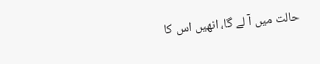حالت میں آ لے گا، انھیں اس کا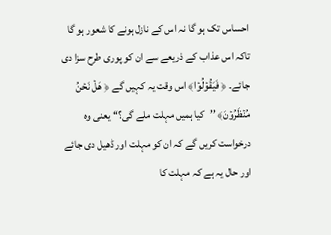احساس تک ہو گا نہ اس کے نازل ہونے کا شعور ہو گا تاکہ اس عذاب کے ذریعے سے ان کو پوری طرح سزا دی جائے۔ ﴿ فَيَقُوۡلُوۡا﴾ اس وقت یہ کہیں گے ﴿ هَلۡ نَحۡنُ مُنۡظَرُوۡنَ﴾ ’’کیا ہمیں مہلت ملے گی؟‘‘ یعنی وہ درخواست کریں گے کہ ان کو مہلت اور ڈھیل دی جائے اور حال یہ ہے کہ مہلت کا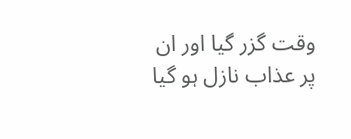وقت گزر گیا اور ان پر عذاب نازل ہو گیا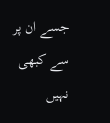جسے ان پر سے کبھی نہیں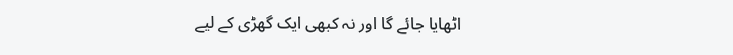اٹھایا جائے گا اور نہ کبھی ایک گھڑی کے لیے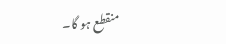منقطع ہو گا۔